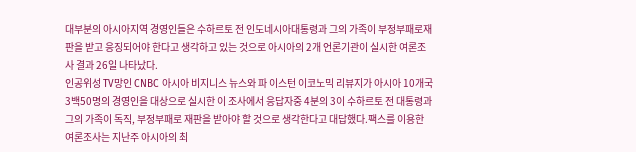대부분의 아시아지역 경영인들은 수하르토 전 인도네시아대통령과 그의 가족이 부정부패로재판을 받고 응징되어야 한다고 생각하고 있는 것으로 아시아의 2개 언론기관이 실시한 여론조사 결과 26일 나타났다.
인공위성 TV망인 CNBC 아시아 비지니스 뉴스와 파 이스턴 이코노믹 리뷰지가 아시아 10개국 3백50명의 경영인을 대상으로 실시한 이 조사에서 응답자중 4분의 3이 수하르토 전 대통령과 그의 가족이 독직, 부정부패로 재판을 받아야 할 것으로 생각한다고 대답했다.팩스를 이용한 여론조사는 지난주 아시아의 최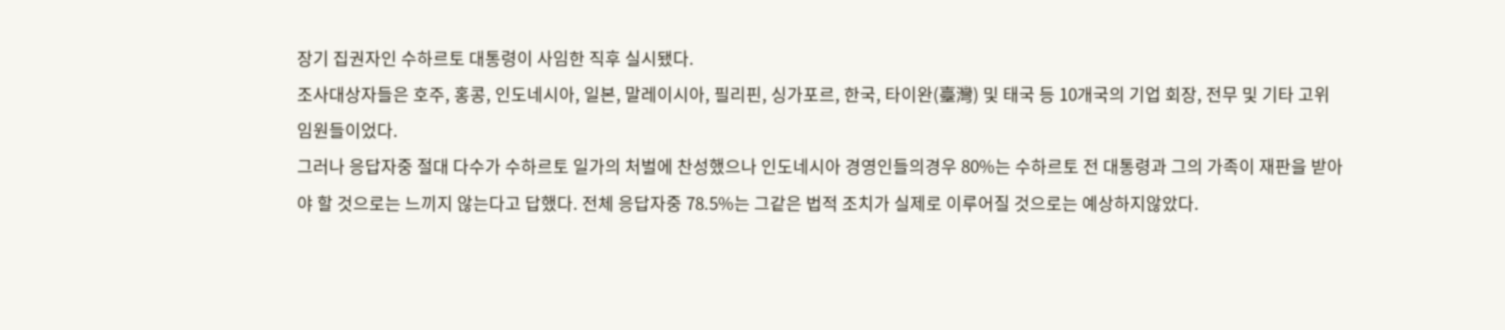장기 집권자인 수하르토 대통령이 사임한 직후 실시됐다.
조사대상자들은 호주, 홍콩, 인도네시아, 일본, 말레이시아, 필리핀, 싱가포르, 한국, 타이완(臺灣) 및 태국 등 10개국의 기업 회장, 전무 및 기타 고위 임원들이었다.
그러나 응답자중 절대 다수가 수하르토 일가의 처벌에 찬성했으나 인도네시아 경영인들의경우 80%는 수하르토 전 대통령과 그의 가족이 재판을 받아야 할 것으로는 느끼지 않는다고 답했다. 전체 응답자중 78.5%는 그같은 법적 조치가 실제로 이루어질 것으로는 예상하지않았다.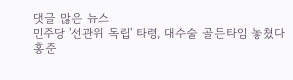댓글 많은 뉴스
민주당 '선관위 독립' 타령, 대수술 골든타임 놓쳤다
홍준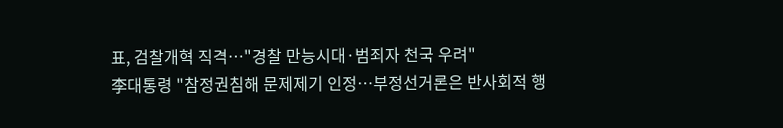표, 검찰개혁 직격…"경찰 만능시대·범죄자 천국 우려"
李대통령 "참정권침해 문제제기 인정…부정선거론은 반사회적 행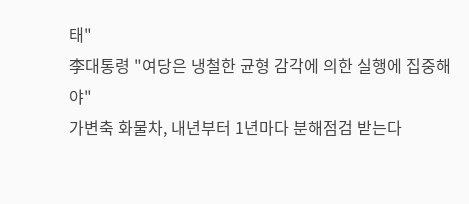태"
李대통령 "여당은 냉철한 균형 감각에 의한 실행에 집중해야"
가변축 화물차, 내년부터 1년마다 분해점검 받는다